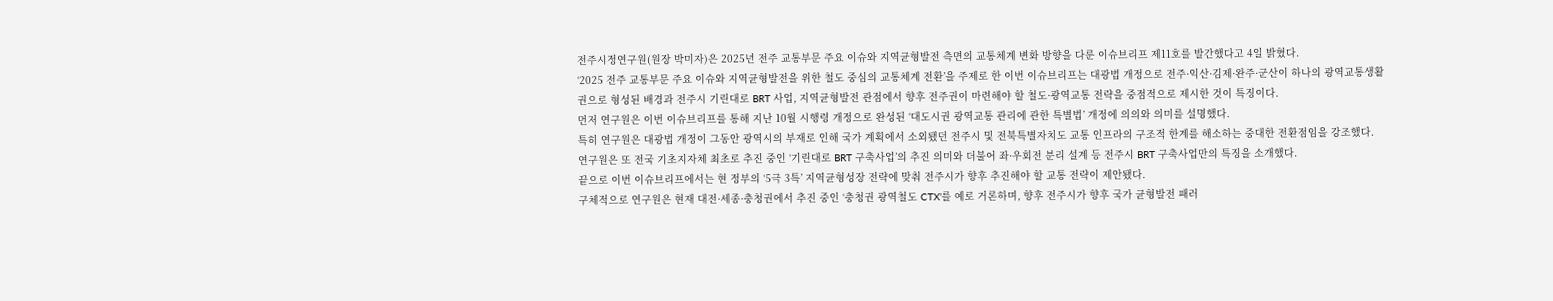전주시정연구원(원장 박미자)은 2025년 전주 교통부문 주요 이슈와 지역균형발전 측면의 교통체계 변화 방향을 다룬 이슈브리프 제11호를 발간했다고 4일 밝혔다.
‘2025 전주 교통부문 주요 이슈와 지역균형발전을 위한 철도 중심의 교통체계 전환’을 주제로 한 이번 이슈브리프는 대광법 개정으로 전주·익산·김제·완주·군산이 하나의 광역교통생활권으로 형성된 배경과 전주시 기린대로 BRT 사업, 지역균형발전 관점에서 향후 전주권이 마련해야 할 철도·광역교통 전략을 중점적으로 제시한 것이 특징이다.
먼저 연구원은 이번 이슈브리프를 통해 지난 10월 시행령 개정으로 완성된 ‘대도시권 광역교통 관리에 관한 특별법’ 개정에 의의와 의미를 설명했다.
특히 연구원은 대광법 개정이 그동안 광역시의 부재로 인해 국가 계획에서 소외됐던 전주시 및 전북특별자치도 교통 인프라의 구조적 한계를 해소하는 중대한 전환점임을 강조했다.
연구원은 또 전국 기초지자체 최초로 추진 중인 ‘기린대로 BRT 구축사업’의 추진 의미와 더불어 좌·우회전 분리 설계 등 전주시 BRT 구축사업만의 특징을 소개했다.
끝으로 이번 이슈브리프에서는 현 정부의 ‘5극 3특’ 지역균형성장 전략에 맞춰 전주시가 향후 추진해야 할 교통 전략이 제안됐다.
구체적으로 연구원은 현재 대전·세종·충청권에서 추진 중인 ‘충청권 광역철도 CTX’를 예로 거론하며, 향후 전주시가 향후 국가 균형발전 패러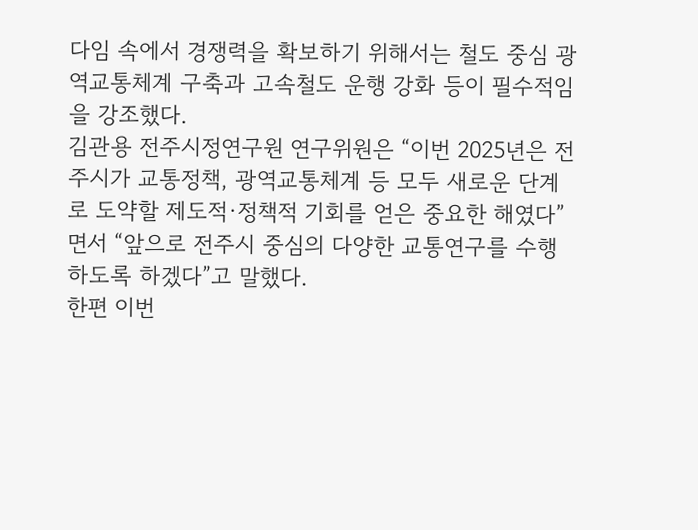다임 속에서 경쟁력을 확보하기 위해서는 철도 중심 광역교통체계 구축과 고속철도 운행 강화 등이 필수적임을 강조했다.
김관용 전주시정연구원 연구위원은 “이번 2025년은 전주시가 교통정책, 광역교통체계 등 모두 새로운 단계로 도약할 제도적·정책적 기회를 얻은 중요한 해였다”면서 “앞으로 전주시 중심의 다양한 교통연구를 수행하도록 하겠다”고 말했다.
한편 이번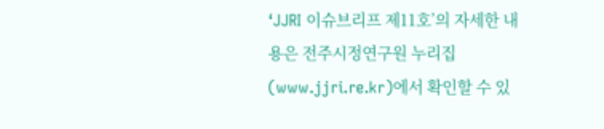‘JJRI 이슈브리프 제11호’의 자세한 내용은 전주시정연구원 누리집(www.jjri.re.kr)에서 확인할 수 있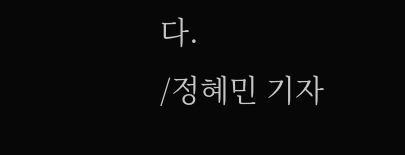다.
/정혜민 기자